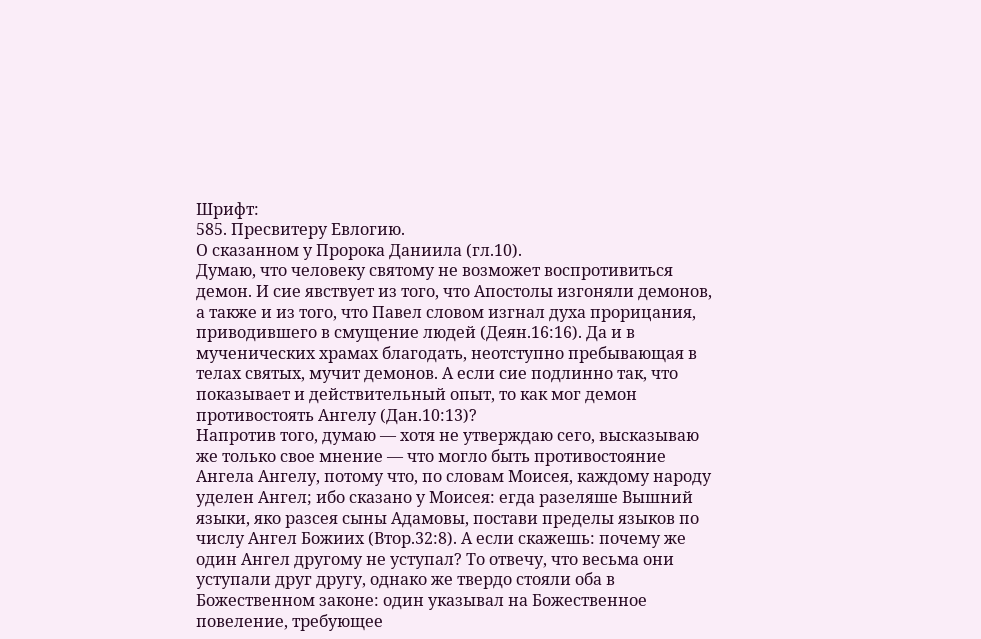Шрифт:
585. Пресвитеру Евлогию.
О сказанном у Пророка Даниила (гл.10).
Думаю, что человеку святому не возможет воспротивиться демон. И сие явствует из того, что Апостолы изгоняли демонов, а также и из того, что Павел словом изгнал духа прорицания, приводившего в смущение людей (Деян.16:16). Да и в мученических храмах благодать, неотступно пребывающая в телах святых, мучит демонов. А если сие подлинно так, что показывает и действительный опыт, то как мог демон противостоять Ангелу (Дан.10:13)?
Напротив того, думаю — хотя не утверждаю сего, высказываю же только свое мнение — что могло быть противостояние Ангела Ангелу, потому что, по словам Моисея, каждому народу уделен Ангел; ибо сказано у Моисея: егда разеляше Вышний языки, яко разсея сыны Адамовы, постави пределы языков по числу Ангел Божиих (Втор.32:8). А если скажешь: почему же один Ангел другому не уступал? То отвечу, что весьма они уступали друг другу, однако же твердо стояли оба в Божественном законе: один указывал на Божественное повеление, требующее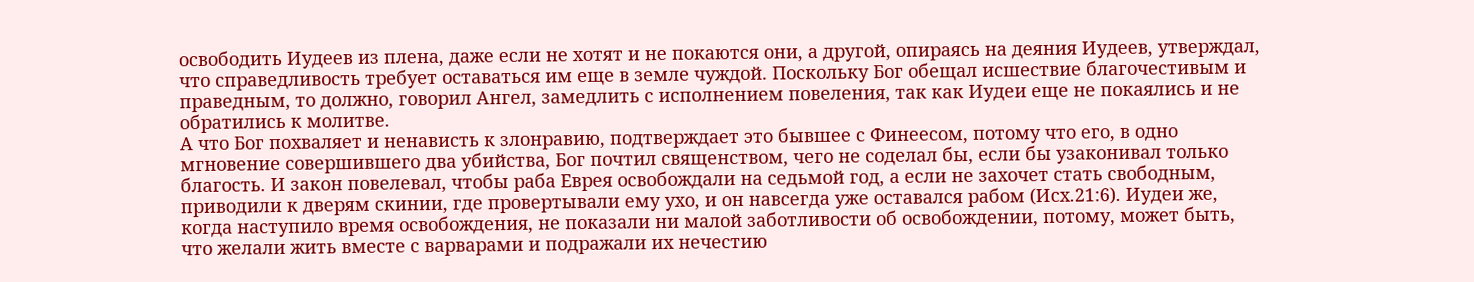освободить Иудеев из плена, даже если не хотят и не покаются они, а другой, опираясь на деяния Иудеев, утверждал, что справедливость требует оставаться им еще в земле чуждой. Поскольку Бог обещал исшествие благочестивым и праведным, то должно, говорил Ангел, замедлить с исполнением повеления, так как Иудеи еще не покаялись и не обратились к молитве.
А что Бог похваляет и ненависть к злонравию, подтверждает это бывшее с Финеесом, потому что его, в одно мгновение совершившего два убийства, Бог почтил священством, чего не соделал бы, если бы узаконивал только благость. И закон повелевал, чтобы раба Еврея освобождали на седьмой год, а если не захочет стать свободным, приводили к дверям скинии, где провертывали ему ухо, и он навсегда уже оставался рабом (Исх.21:6). Иудеи же, когда наступило время освобождения, не показали ни малой заботливости об освобождении, потому, может быть, что желали жить вместе с варварами и подражали их нечестию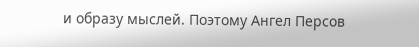и образу мыслей. Поэтому Ангел Персов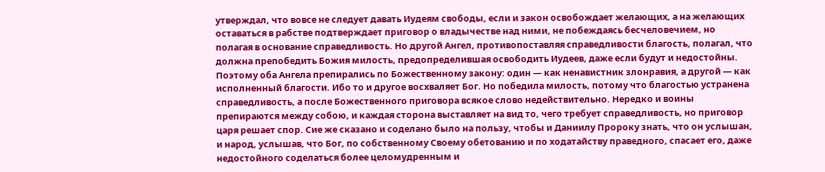утверждал, что вовсе не следует давать Иудеям свободы, если и закон освобождает желающих, а на желающих оставаться в рабстве подтверждает приговор о владычестве над ними, не побеждаясь бесчеловечием, но полагая в основание справедливость. Но другой Ангел, противопоставляя справедливости благость, полагал, что должна препобедить Божия милость, предопределившая освободить Иудеев, даже если будут и недостойны.
Поэтому оба Ангела препирались по Божественному закону: один — как ненавистник злонравия, а другой — как исполненный благости. Ибо то и другое восхваляет Бог. Но победила милость, потому что благостью устранена справедливость, а после Божественного приговора всякое слово недействительно. Нередко и воины препираются между собою, и каждая сторона выставляет на вид то, чего требует справедливость, но приговор царя решает спор. Сие же сказано и соделано было на пользу, чтобы и Даниилу Пророку знать, что он услышан, и народ, услышав, что Бог, по собственному Своему обетованию и по ходатайству праведного, спасает его, даже недостойного соделаться более целомудренным и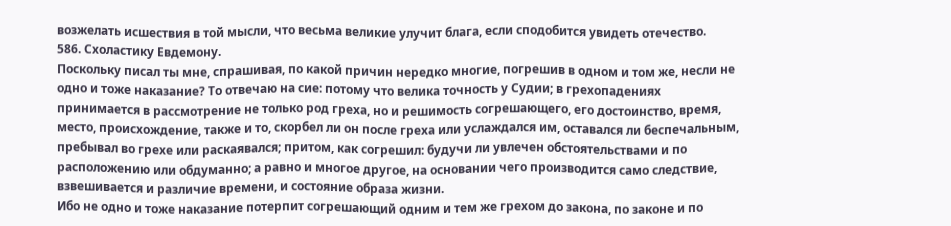возжелать исшествия в той мысли, что весьма великие улучит блага, если сподобится увидеть отечество.
586. Схоластику Евдемону.
Поскольку писал ты мне, спрашивая, по какой причин нередко многие, погрешив в одном и том же, несли не одно и тоже наказание? То отвечаю на сие: потому что велика точность у Судии; в грехопадениях принимается в рассмотрение не только род греха, но и решимость согрешающего, его достоинство, время, место, происхождение, также и то, скорбел ли он после греха или услаждался им, оставался ли беспечальным, пребывал во грехе или раскаявался; притом, как согрешил: будучи ли увлечен обстоятельствами и по расположению или обдуманно; а равно и многое другое, на основании чего производится само следствие, взвешивается и различие времени, и состояние образа жизни.
Ибо не одно и тоже наказание потерпит согрешающий одним и тем же грехом до закона, по законе и по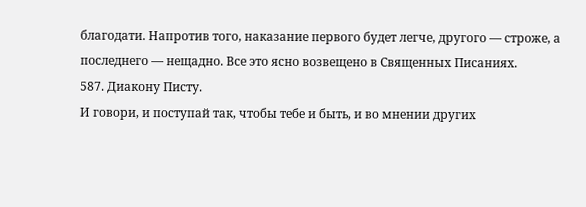благодати. Напротив того, наказание первого будет легче, другого — строже, а последнего — нещадно. Все это ясно возвещено в Священных Писаниях.
587. Диакону Писту.
И говори, и поступай так, чтобы тебе и быть, и во мнении других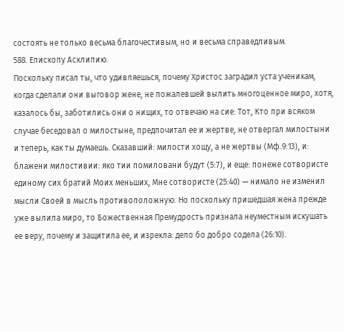состоять не только весьма благочестивым, но и весьма справедливым.
588. Епископу Асклипию.
Поскольку писал ты, что удивляешься, почему Христос заградил уста ученикам, когда сделали они выговор жене, не пожалевшей вылить многоценное миро, хотя, казалось бы, заботились они о нищих, то отвечаю на сие: Тот, Кто при всяком случае беседовал о милостыне, предпочитал ее и жертве, не отвергал милостыни и теперь, как ты думаешь. Сказавший: милости хощу, а не жертвы (Мф.9:13), и: блажени милостивии: яко тии помиловани будут (5:7), и еще: понеже сотвористе единому сих братий Моих меньших, Мне сотвористе (25:40) — нимало не изменил мысли Своей в мысль противоположную. Но поскольку пришедшая жена прежде уже вылила миро, то Божественная Премудрость признала неуместным искушать ее веру, почему и защитила ее, и изрекла: дело бо добро содела (26:10).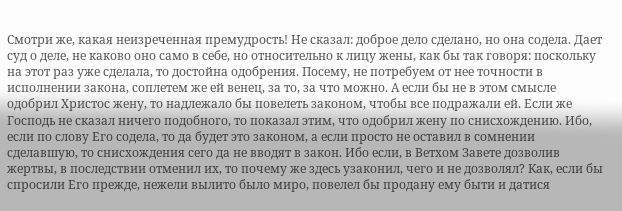Смотри же, какая неизреченная премудрость! Не сказал: доброе дело сделано, но она содела. Дает суд о деле, не каково оно само в себе, но относительно к лицу жены, как бы так говоря: поскольку на этот раз уже сделала, то достойна одобрения. Посему, не потребуем от нее точности в исполнении закона, соплетем же ей венец, за то, за что можно. А если бы не в этом смысле одобрил Христос жену, то надлежало бы повелеть законом, чтобы все подражали ей. Если же Господь не сказал ничего подобного, то показал этим, что одобрил жену по снисхождению. Ибо, если по слову Его содела, то да будет это законом, а если просто не оставил в сомнении сделавшую, то снисхождения сего да не вводят в закон. Ибо если, в Ветхом Завете дозволив жертвы, в последствии отменил их, то почему же здесь узаконил, чего и не дозволял? Как, если бы спросили Его прежде, нежели вылито было миро, повелел бы продану ему быти и датися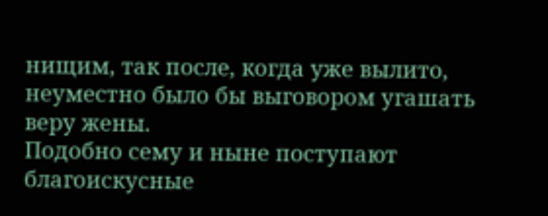нищим, так после, когда уже вылито, неуместно было бы выговором угашать веру жены.
Подобно сему и ныне поступают благоискусные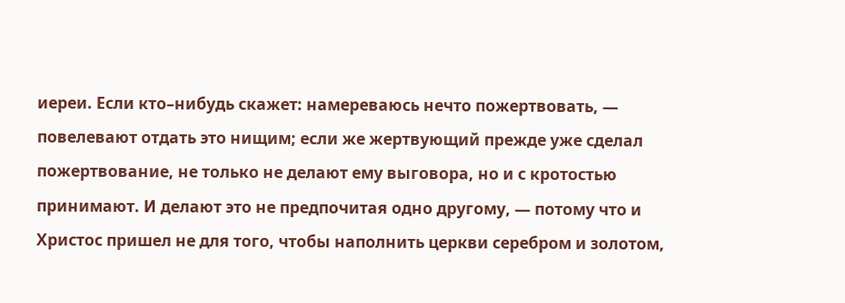иереи. Если кто–нибудь скажет: намереваюсь нечто пожертвовать, — повелевают отдать это нищим; если же жертвующий прежде уже сделал пожертвование, не только не делают ему выговора, но и с кротостью принимают. И делают это не предпочитая одно другому, — потому что и Христос пришел не для того, чтобы наполнить церкви серебром и золотом,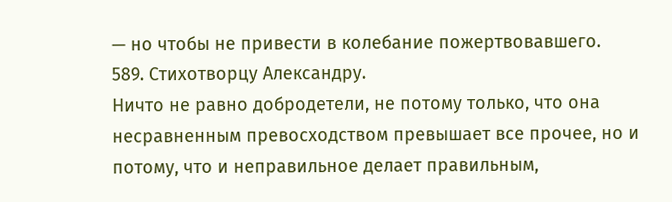— но чтобы не привести в колебание пожертвовавшего.
589. Стихотворцу Александру.
Ничто не равно добродетели, не потому только, что она несравненным превосходством превышает все прочее, но и потому, что и неправильное делает правильным,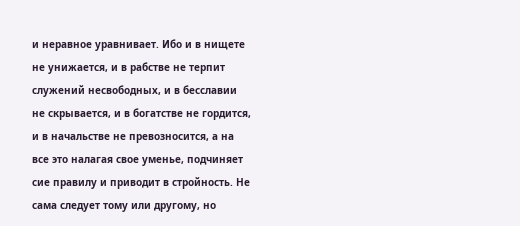и неравное уравнивает. Ибо и в нищете не унижается, и в рабстве не терпит служений несвободных, и в бесславии не скрывается, и в богатстве не гордится, и в начальстве не превозносится, а на все это налагая свое уменье, подчиняет сие правилу и приводит в стройность. Не сама следует тому или другому, но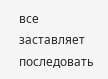все заставляет последовать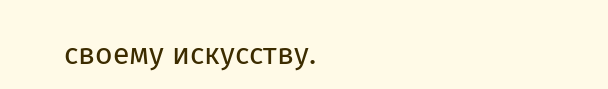своему искусству.